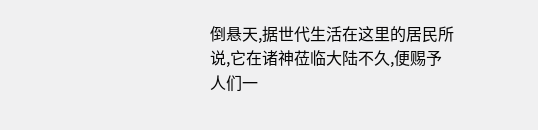倒悬天,据世代生活在这里的居民所说,它在诸神莅临大陆不久,便赐予人们一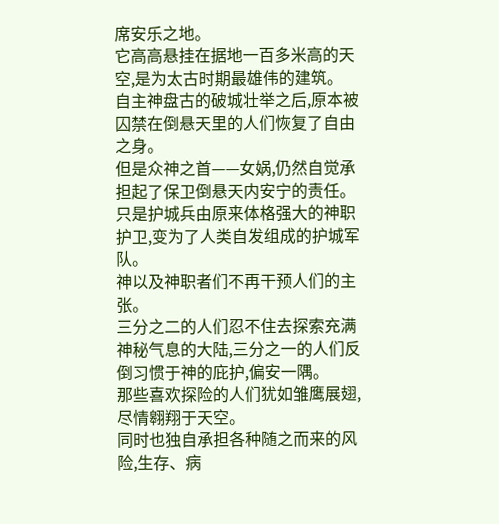席安乐之地。
它高高悬挂在据地一百多米高的天空,是为太古时期最雄伟的建筑。
自主神盘古的破城壮举之后,原本被囚禁在倒悬天里的人们恢复了自由之身。
但是众神之首——女娲,仍然自觉承担起了保卫倒悬天内安宁的责任。
只是护城兵由原来体格强大的神职护卫,变为了人类自发组成的护城军队。
神以及神职者们不再干预人们的主张。
三分之二的人们忍不住去探索充满神秘气息的大陆,三分之一的人们反倒习惯于神的庇护,偏安一隅。
那些喜欢探险的人们犹如雏鹰展翅,尽情翱翔于天空。
同时也独自承担各种随之而来的风险,生存、病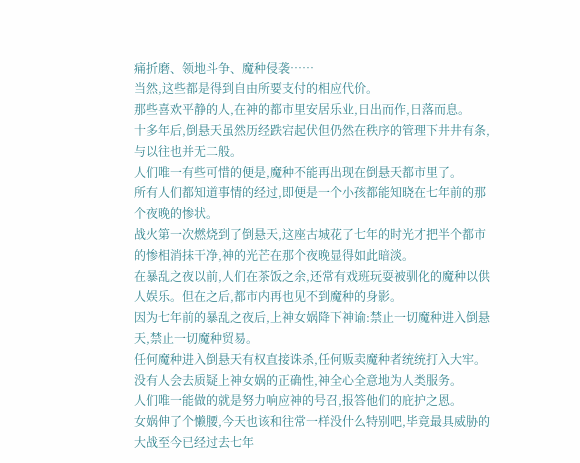痛折磨、领地斗争、魔种侵袭……
当然,这些都是得到自由所要支付的相应代价。
那些喜欢平静的人,在神的都市里安居乐业,日出而作,日落而息。
十多年后,倒悬天虽然历经跌宕起伏但仍然在秩序的管理下井井有条,与以往也并无二般。
人们唯一有些可惜的便是,魔种不能再出现在倒悬天都市里了。
所有人们都知道事情的经过,即便是一个小孩都能知晓在七年前的那个夜晚的惨状。
战火第一次燃烧到了倒悬天,这座古城花了七年的时光才把半个都市的惨相消抹干净,神的光芒在那个夜晚显得如此暗淡。
在暴乱之夜以前,人们在茶饭之余,还常有戏班玩耍被驯化的魔种以供人娱乐。但在之后,都市内再也见不到魔种的身影。
因为七年前的暴乱之夜后,上神女娲降下神谕:禁止一切魔种进入倒悬天,禁止一切魔种贸易。
任何魔种进入倒悬天有权直接诛杀,任何贩卖魔种者统统打入大牢。
没有人会去质疑上神女娲的正确性,神全心全意地为人类服务。
人们唯一能做的就是努力响应神的号召,报答他们的庇护之恩。
女娲伸了个懒腰,今天也该和往常一样没什么特别吧,毕竟最具威胁的大战至今已经过去七年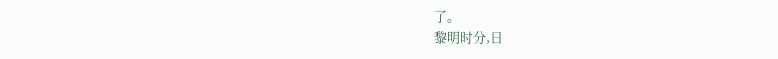了。
黎明时分,日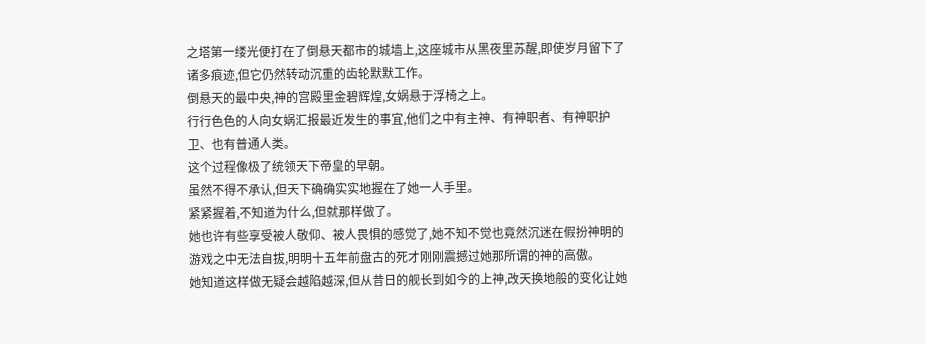之塔第一缕光便打在了倒悬天都市的城墙上,这座城市从黑夜里苏醒,即使岁月留下了诸多痕迹,但它仍然转动沉重的齿轮默默工作。
倒悬天的最中央,神的宫殿里金碧辉煌,女娲悬于浮椅之上。
行行色色的人向女娲汇报最近发生的事宜,他们之中有主神、有神职者、有神职护卫、也有普通人类。
这个过程像极了统领天下帝皇的早朝。
虽然不得不承认,但天下确确实实地握在了她一人手里。
紧紧握着,不知道为什么,但就那样做了。
她也许有些享受被人敬仰、被人畏惧的感觉了,她不知不觉也竟然沉迷在假扮神明的游戏之中无法自拔,明明十五年前盘古的死才刚刚震撼过她那所谓的神的高傲。
她知道这样做无疑会越陷越深,但从昔日的舰长到如今的上神,改天换地般的变化让她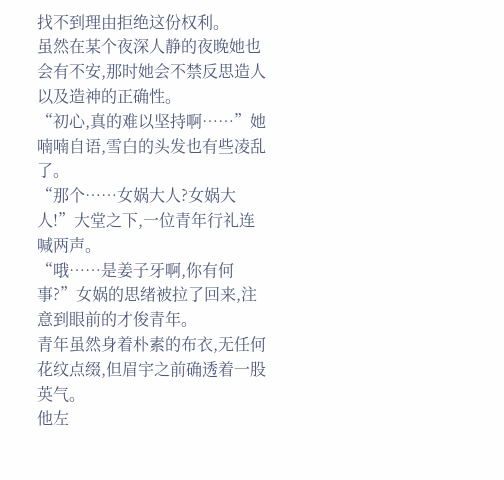找不到理由拒绝这份权利。
虽然在某个夜深人静的夜晚她也会有不安,那时她会不禁反思造人以及造神的正确性。
“初心,真的难以坚持啊……”她喃喃自语,雪白的头发也有些凌乱了。
“那个……女娲大人?女娲大人!”大堂之下,一位青年行礼连喊两声。
“哦……是姜子牙啊,你有何事?”女娲的思绪被拉了回来,注意到眼前的才俊青年。
青年虽然身着朴素的布衣,无任何花纹点缀,但眉宇之前确透着一股英气。
他左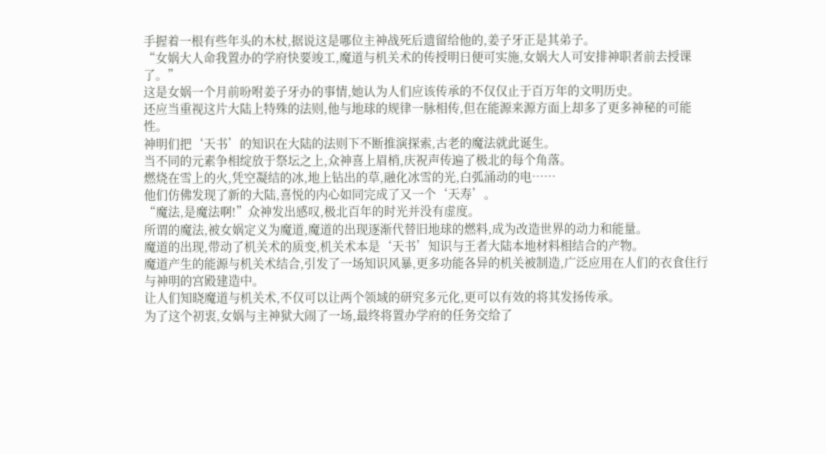手握着一根有些年头的木杖,据说这是哪位主神战死后遗留给他的,姜子牙正是其弟子。
“女娲大人命我置办的学府快要竣工,魔道与机关术的传授明日便可实施,女娲大人可安排神职者前去授课了。”
这是女娲一个月前吩咐姜子牙办的事情,她认为人们应该传承的不仅仅止于百万年的文明历史。
还应当重视这片大陆上特殊的法则,他与地球的规律一脉相传,但在能源来源方面上却多了更多神秘的可能性。
神明们把‘天书’的知识在大陆的法则下不断推演探索,古老的魔法就此诞生。
当不同的元素争相绽放于祭坛之上,众神喜上眉梢,庆祝声传遍了极北的每个角落。
燃烧在雪上的火,凭空凝结的冰,地上钻出的草,融化冰雪的光,白弧涌动的电……
他们仿佛发现了新的大陆,喜悦的内心如同完成了又一个‘天寿’。
“魔法,是魔法啊!”众神发出感叹,极北百年的时光并没有虚度。
所谓的魔法,被女娲定义为魔道,魔道的出现逐渐代替旧地球的燃料,成为改造世界的动力和能量。
魔道的出现,带动了机关术的质变,机关术本是‘天书’知识与王者大陆本地材料相结合的产物。
魔道产生的能源与机关术结合,引发了一场知识风暴,更多功能各异的机关被制造,广泛应用在人们的衣食住行与神明的宫殿建造中。
让人们知晓魔道与机关术,不仅可以让两个领域的研究多元化,更可以有效的将其发扬传承。
为了这个初衷,女娲与主神狱大闹了一场,最终将置办学府的任务交给了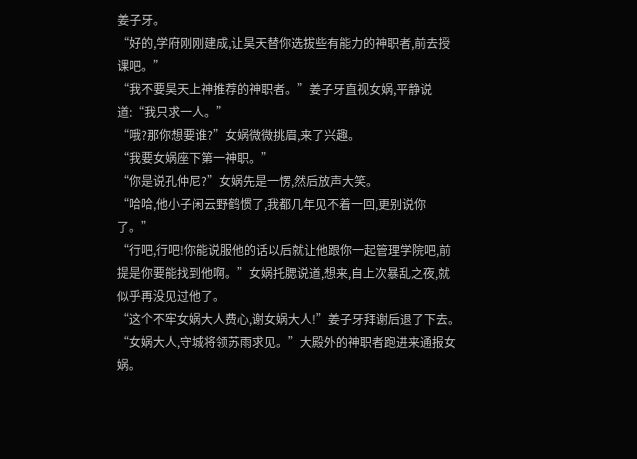姜子牙。
“好的,学府刚刚建成,让昊天替你选拔些有能力的神职者,前去授课吧。”
“我不要昊天上神推荐的神职者。”姜子牙直视女娲,平静说道:“我只求一人。”
“哦?那你想要谁?”女娲微微挑眉,来了兴趣。
“我要女娲座下第一神职。”
“你是说孔仲尼?”女娲先是一愣,然后放声大笑。
“哈哈,他小子闲云野鹤惯了,我都几年见不着一回,更别说你了。”
“行吧,行吧!你能说服他的话以后就让他跟你一起管理学院吧,前提是你要能找到他啊。”女娲托腮说道,想来,自上次暴乱之夜,就似乎再没见过他了。
“这个不牢女娲大人费心,谢女娲大人!”姜子牙拜谢后退了下去。
“女娲大人,守城将领苏雨求见。”大殿外的神职者跑进来通报女娲。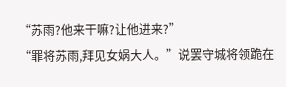“苏雨?他来干嘛?让他进来?”
“罪将苏雨,拜见女娲大人。”说罢守城将领跪在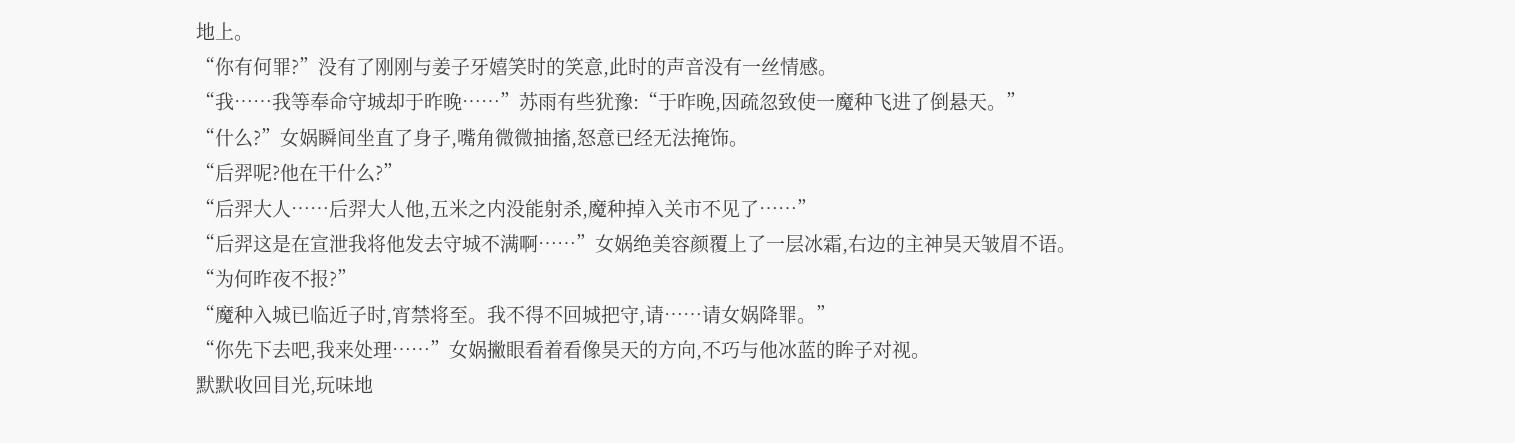地上。
“你有何罪?”没有了刚刚与姜子牙嬉笑时的笑意,此时的声音没有一丝情感。
“我……我等奉命守城却于昨晚……”苏雨有些犹豫:“于昨晚,因疏忽致使一魔种飞进了倒悬天。”
“什么?”女娲瞬间坐直了身子,嘴角微微抽搐,怒意已经无法掩饰。
“后羿呢?他在干什么?”
“后羿大人……后羿大人他,五米之内没能射杀,魔种掉入关市不见了……”
“后羿这是在宣泄我将他发去守城不满啊……”女娲绝美容颜覆上了一层冰霜,右边的主神昊天皱眉不语。
“为何昨夜不报?”
“魔种入城已临近子时,宵禁将至。我不得不回城把守,请……请女娲降罪。”
“你先下去吧,我来处理……”女娲撇眼看着看像昊天的方向,不巧与他冰蓝的眸子对视。
默默收回目光,玩味地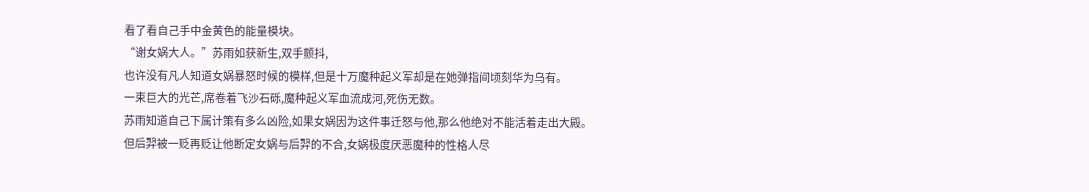看了看自己手中金黄色的能量模块。
“谢女娲大人。”苏雨如获新生,双手颤抖,
也许没有凡人知道女娲暴怒时候的模样,但是十万魔种起义军却是在她弹指间顷刻华为乌有。
一束巨大的光芒,席卷着飞沙石砾,魔种起义军血流成河,死伤无数。
苏雨知道自己下属计策有多么凶险,如果女娲因为这件事迁怒与他,那么他绝对不能活着走出大殿。
但后羿被一贬再贬让他断定女娲与后羿的不合,女娲极度厌恶魔种的性格人尽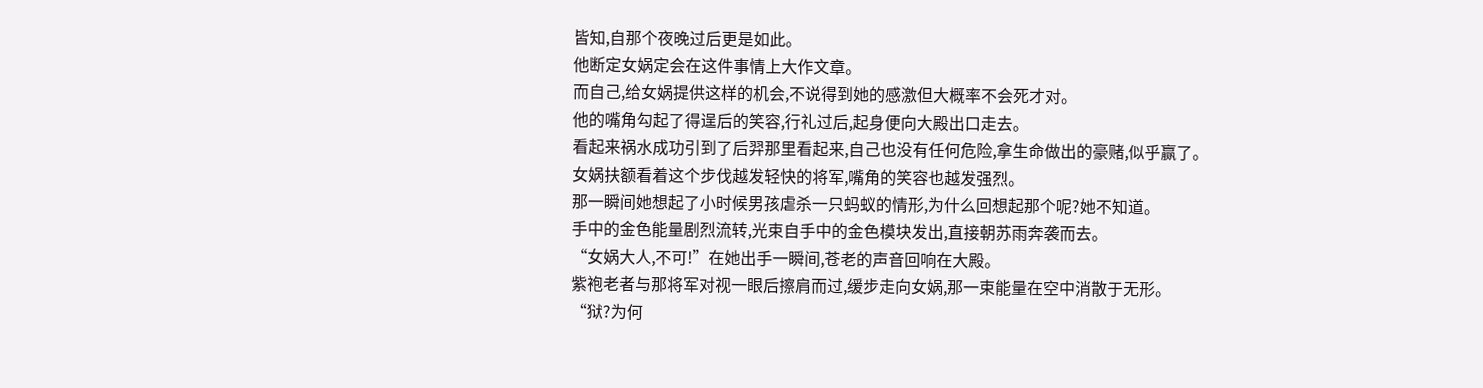皆知,自那个夜晚过后更是如此。
他断定女娲定会在这件事情上大作文章。
而自己,给女娲提供这样的机会,不说得到她的感激但大概率不会死才对。
他的嘴角勾起了得逞后的笑容,行礼过后,起身便向大殿出口走去。
看起来祸水成功引到了后羿那里看起来,自己也没有任何危险,拿生命做出的豪赌,似乎赢了。
女娲扶额看着这个步伐越发轻快的将军,嘴角的笑容也越发强烈。
那一瞬间她想起了小时候男孩虐杀一只蚂蚁的情形,为什么回想起那个呢?她不知道。
手中的金色能量剧烈流转,光束自手中的金色模块发出,直接朝苏雨奔袭而去。
“女娲大人,不可!”在她出手一瞬间,苍老的声音回响在大殿。
紫袍老者与那将军对视一眼后擦肩而过,缓步走向女娲,那一束能量在空中消散于无形。
“狱?为何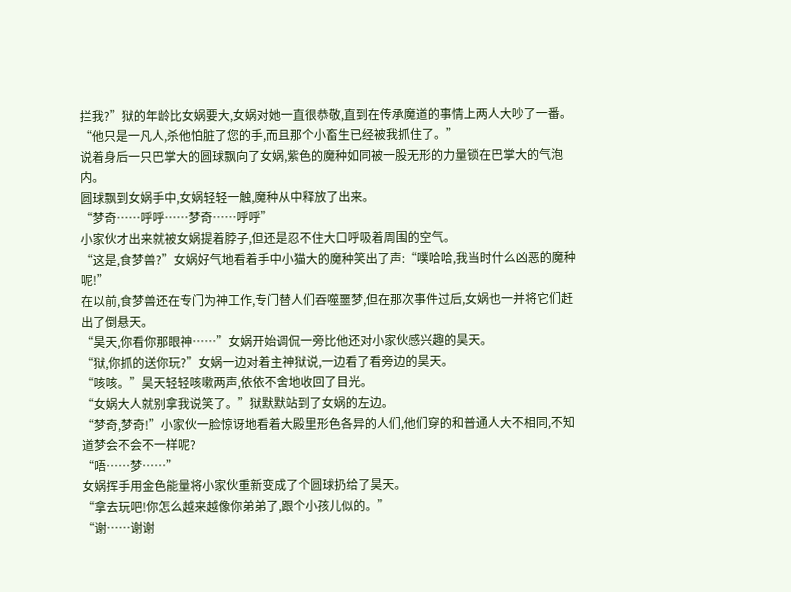拦我?”狱的年龄比女娲要大,女娲对她一直很恭敬,直到在传承魔道的事情上两人大吵了一番。
“他只是一凡人,杀他怕脏了您的手,而且那个小畜生已经被我抓住了。”
说着身后一只巴掌大的圆球飘向了女娲,紫色的魔种如同被一股无形的力量锁在巴掌大的气泡内。
圆球飘到女娲手中,女娲轻轻一触,魔种从中释放了出来。
“梦奇……呼呼……梦奇……呼呼”
小家伙才出来就被女娲提着脖子,但还是忍不住大口呼吸着周围的空气。
“这是,食梦兽?”女娲好气地看着手中小猫大的魔种笑出了声:“噗哈哈,我当时什么凶恶的魔种呢!”
在以前,食梦兽还在专门为神工作,专门替人们吞噬噩梦,但在那次事件过后,女娲也一并将它们赶出了倒悬天。
“昊天,你看你那眼神……”女娲开始调侃一旁比他还对小家伙感兴趣的昊天。
“狱,你抓的送你玩?”女娲一边对着主神狱说,一边看了看旁边的昊天。
“咳咳。”昊天轻轻咳嗽两声,依依不舍地收回了目光。
“女娲大人就别拿我说笑了。”狱默默站到了女娲的左边。
“梦奇,梦奇!”小家伙一脸惊讶地看着大殿里形色各异的人们,他们穿的和普通人大不相同,不知道梦会不会不一样呢?
“唔……梦……”
女娲挥手用金色能量将小家伙重新变成了个圆球扔给了昊天。
“拿去玩吧!你怎么越来越像你弟弟了,跟个小孩儿似的。”
“谢……谢谢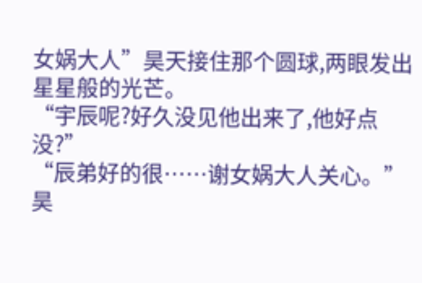女娲大人”昊天接住那个圆球,两眼发出星星般的光芒。
“宇辰呢?好久没见他出来了,他好点没?”
“辰弟好的很……谢女娲大人关心。”昊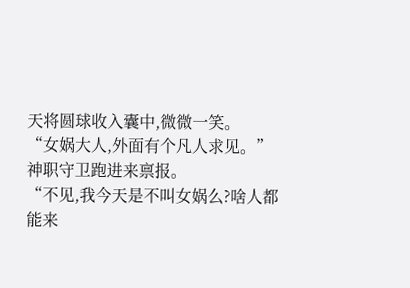天将圆球收入囊中,微微一笑。
“女娲大人,外面有个凡人求见。”神职守卫跑进来禀报。
“不见,我今天是不叫女娲么?啥人都能来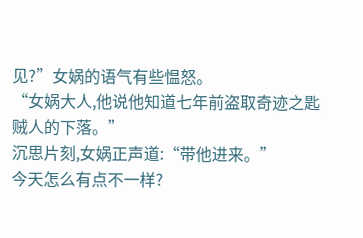见?”女娲的语气有些愠怒。
“女娲大人,他说他知道七年前盗取奇迹之匙贼人的下落。”
沉思片刻,女娲正声道:“带他进来。”
今天怎么有点不一样?